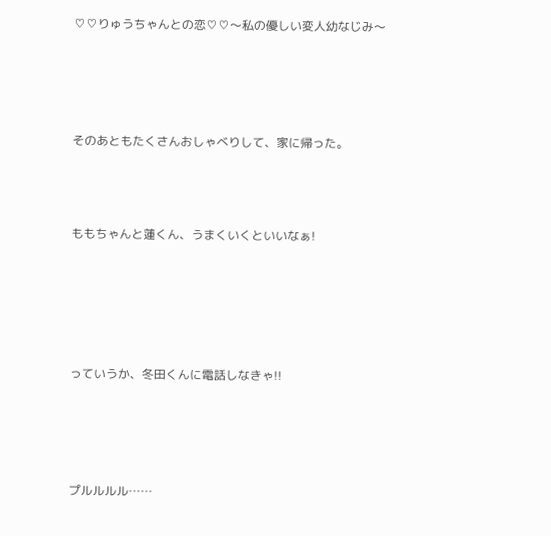♡♡りゅうちゃんとの恋♡♡〜私の優しい変人幼なじみ〜




そのあともたくさんおしゃべりして、家に帰った。



ももちゃんと蓮くん、うまくいくといいなぁ!





っていうか、冬田くんに電話しなきゃ!!




プルルルル……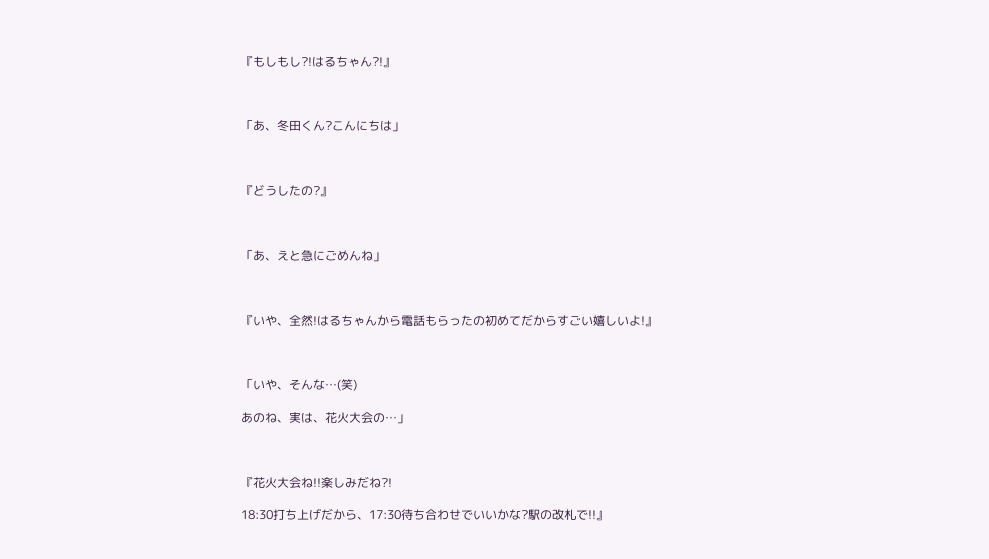『もしもし?!はるちゃん?!』



「あ、冬田くん?こんにちは」



『どうしたの?』



「あ、えと急にごめんね」



『いや、全然!はるちゃんから電話もらったの初めてだからすごい嬉しいよ!』



「いや、そんな…(笑)

あのね、実は、花火大会の…」



『花火大会ね!!楽しみだね?!

18:30打ち上げだから、17:30待ち合わせでいいかな?駅の改札で!!』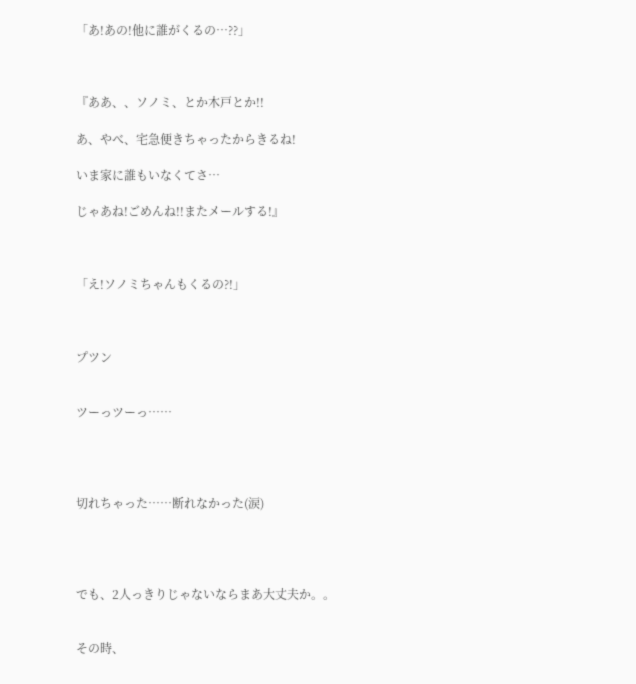「あ!あの!他に誰がくるの…??」



『ああ、、ソノミ、とか木戸とか!!

あ、やべ、宅急便きちゃったからきるね!

いま家に誰もいなくてさ…

じゃあね!ごめんね!!またメールする!』



「え!ソノミちゃんもくるの?!」



プツン


ツーっツーっ……




切れちゃった……断れなかった(涙)




でも、2人っきりじゃないならまあ大丈夫か。。


その時、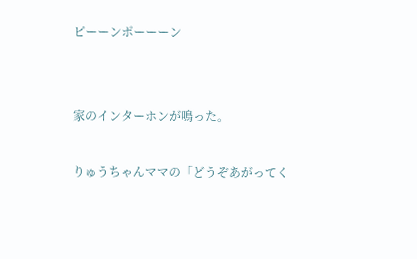ピーーンポーーーン





家のインターホンが鳴った。



りゅうちゃんママの「どうぞあがってく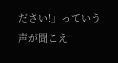ださい!」っていう声が聞こえ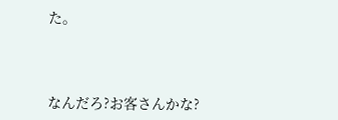た。




なんだろ?お客さんかな?